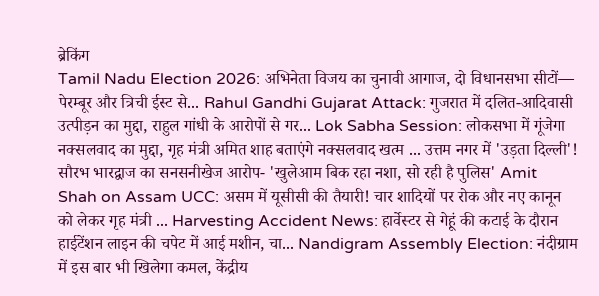ब्रेकिंग
Tamil Nadu Election 2026: अभिनेता विजय का चुनावी आगाज, दो विधानसभा सीटों— पेरम्बूर और त्रिची ईस्ट से... Rahul Gandhi Gujarat Attack: गुजरात में दलित-आदिवासी उत्पीड़न का मुद्दा, राहुल गांधी के आरोपों से गर... Lok Sabha Session: लोकसभा में गूंजेगा नक्सलवाद का मुद्दा, गृह मंत्री अमित शाह बताएंगे नक्सलवाद खत्म ... उत्तम नगर में 'उड़ता दिल्ली'! सौरभ भारद्वाज का सनसनीखेज आरोप- 'खुलेआम बिक रहा नशा, सो रही है पुलिस' Amit Shah on Assam UCC: असम में यूसीसी की तैयारी! चार शादियों पर रोक और नए कानून को लेकर गृह मंत्री ... Harvesting Accident News: हार्वेस्टर से गेहूं की कटाई के दौरान हाईटेंशन लाइन की चपेट में आई मशीन, चा... Nandigram Assembly Election: नंदीग्राम में इस बार भी खिलेगा कमल, केंद्रीय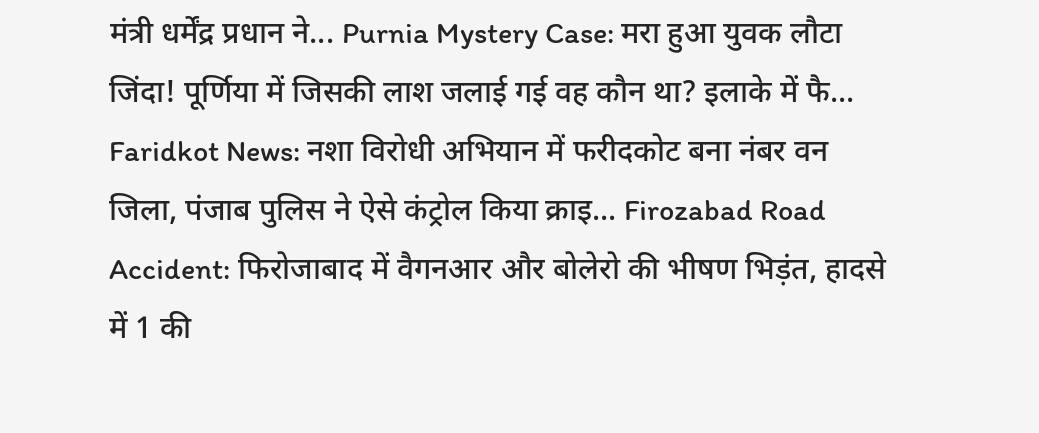मंत्री धर्मेंद्र प्रधान ने... Purnia Mystery Case: मरा हुआ युवक लौटा जिंदा! पूर्णिया में जिसकी लाश जलाई गई वह कौन था? इलाके में फै... Faridkot News: नशा विरोधी अभियान में फरीदकोट बना नंबर वन जिला, पंजाब पुलिस ने ऐसे कंट्रोल किया क्राइ... Firozabad Road Accident: फिरोजाबाद में वैगनआर और बोलेरो की भीषण भिड़ंत, हादसे में 1 की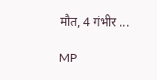मौत, 4 गंभीर ...

MP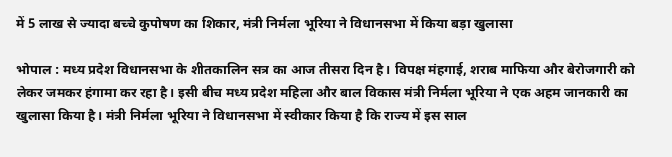में 5 लाख से ज्यादा बच्चे कुपोषण का शिकार, मंत्री निर्मला भूरिया ने विधानसभा में किया बड़ा खुलासा

भोपाल : मध्य प्रदेश विधानसभा के शीतकालिन सत्र का आज तीसरा दिन है। विपक्ष मंहगाई, शराब माफिया और बेरोजगारी को लेकर जमकर हंगामा कर रहा है। इसी बीच मध्य प्रदेश महिला और बाल विकास मंत्री निर्मला भूरिया ने एक अहम जानकारी का खुलासा किया है। मंत्री निर्मला भूरिया ने विधानसभा में स्वीकार किया है कि राज्य में इस साल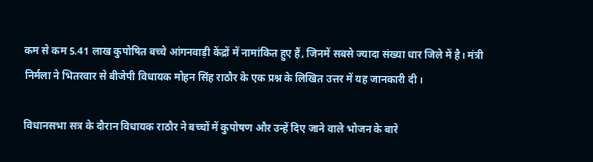कम से कम 5.41 लाख कुपोषित बच्चे आंगनवाड़ी केंद्रों में नामांकित हुए हैं, जिनमें सबसे ज्यादा संख्या धार जिले में है। मंत्री निर्मला ने भितरवार से बीजेपी विधायक मोहन सिंह राठौर के एक प्रश्न के लिखित उत्तर में यह जानकारी दी।

विधानसभा सत्र के दौरान विधायक राठौर ने बच्चों में कुपोषण और उन्हें दिए जाने वाले भोजन के बारे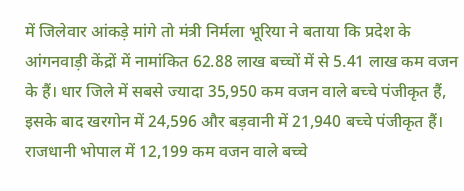में जिलेवार आंकड़े मांगे तो मंत्री निर्मला भूरिया ने बताया कि प्रदेश के आंगनवाड़ी केंद्रों में नामांकित 62.88 लाख बच्चों में से 5.41 लाख कम वजन के हैं। धार जिले में सबसे ज्यादा 35,950 कम वजन वाले बच्चे पंजीकृत हैं, इसके बाद खरगोन में 24,596 और बड़वानी में 21,940 बच्चे पंजीकृत हैं। राजधानी भोपाल में 12,199 कम वजन वाले बच्चे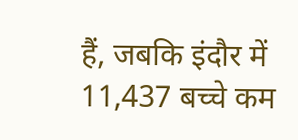हैं, जबकि इंदौर में 11,437 बच्चे कम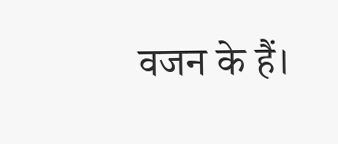वजन के हैं।